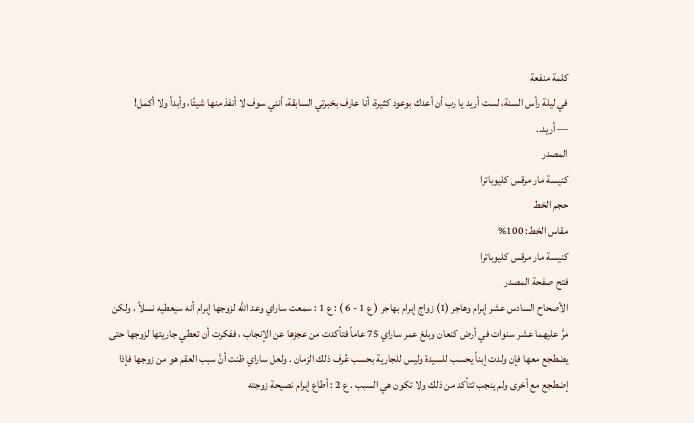كلمة منفعة
في ليلة رأس السنة، لست أريد يا رب أن أعدك بوعود كثيرة، أنا عارف بخبرتي السابقة، أنني سوف لا أنفذ منها شيئًا، وأبدأ ولا أكمل!
— أريد..
المصدر
كنيسة مار مرقس كليوباترا
حجم الخط
مقاس الخط: 100%
كنيسة مار مرقس كليوباترا
فتح صفحة المصدر
الأصحاح السادس عشر إبرام وهاجر (1) زواج إبرام بهاجر ( ع 1 - 6 ) : ع 1 : سمعت ساراي وعد الله لزوجها إبرام أنه سيعطيه نسلاً ، ولكن مرَّ عليهما عشر سنوات في أرض كنعان وبلغ عمر ساراي 75 عاماً فتأكدت من عجزها عن الإنجاب ، ففكرت أن تعطي جاريتها لزوجها حتى يضطجع معها فإن ولدت إبناً يحسب للسيدة وليس للجارية بحسب عُرف ذلك الزمان . ولعل ساراي ظنت أنَّ سبب العقم هو من زوجها فإذا إضطجع مع أخرى ولم ينجب تتأكد من ذلك ولا تكون هي السبب . ع 2 : أطاع إبرام نصيحة زوجته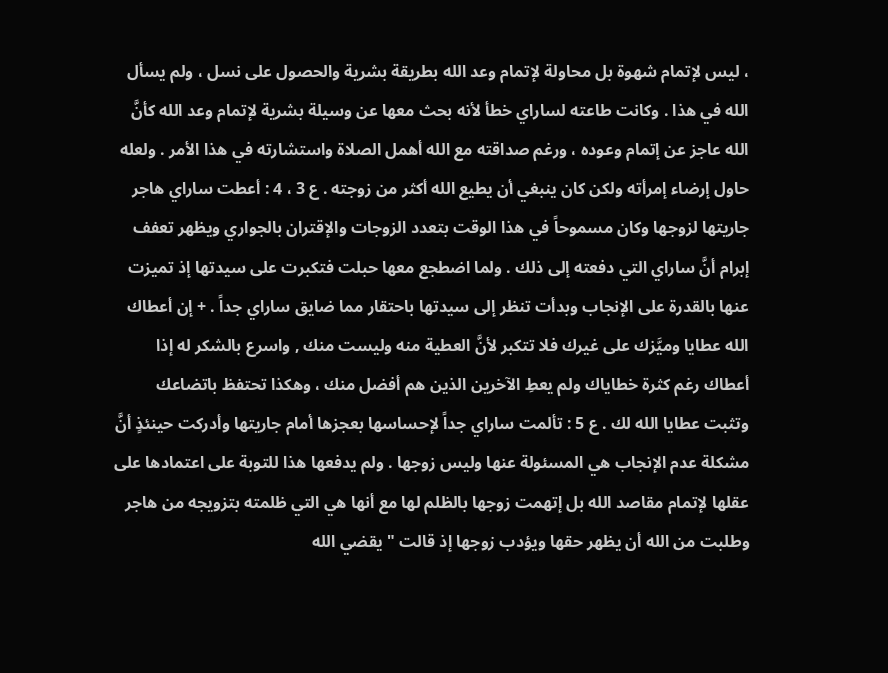، ليس لإتمام شهوة بل محاولة لإتمام وعد الله بطريقة بشرية والحصول على نسل ، ولم يسأل الله في هذا . وكانت طاعته لساراي خطأ لأنه بحث معها عن وسيلة بشرية لإتمام وعد الله كأنَّ الله عاجز عن إتمام وعوده ، ورغم صداقته مع الله أهمل الصلاة واستشارته في هذا الأمر . ولعله حاول إرضاء إمرأته ولكن كان ينبغي أن يطيع الله أكثر من زوجته . ع 3 ، 4 : أعطت ساراي هاجر جاريتها لزوجها وكان مسموحاً في هذا الوقت بتعدد الزوجات والإقتران بالجواري ويظهر تعفف إبرام أنَّ ساراي التي دفعته إلى ذلك . ولما اضطجع معها حبلت فتكبرت على سيدتها إذ تميزت عنها بالقدرة على الإنجاب وبدأت تنظر إلى سيدتها باحتقار مما ضايق ساراي جداً . + إن أعطاك الله عطايا وميَّزك على غيرك فلا تتكبر لأنَّ العطية منه وليست منك , واسرع بالشكر له إذا أعطاك رغم كثرة خطاياك ولم يعطِ الآخرين الذين هم أفضل منك ، وهكذا تحتفظ باتضاعك وتثبت عطايا الله لك . ع 5 : تألمت ساراي جداً لإحساسها بعجزها أمام جاريتها وأدركت حينئذٍ أنَّ مشكلة عدم الإنجاب هي المسئولة عنها وليس زوجها . ولم يدفعها هذا للتوبة على اعتمادها على عقلها لإتمام مقاصد الله بل إتهمت زوجها بالظلم لها مع أنها هي التي ظلمته بتزويجه من هاجر وطلبت من الله أن يظهر حقها ويؤدب زوجها إذ قالت " يقضي الله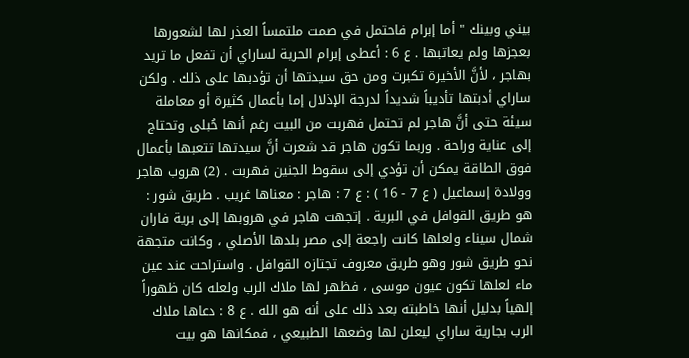بيني وبينك " أما إبرام فاحتمل في صمت ملتمساً العذر لها لشعورها بعجزها ولم يعاتبها . ع 6 : أعطى إبرام الحرية لساراي أن تفعل ما تريد بهاجر ، لأنَّ الأخيرة تكبرت ومن حق سيدتها أن تؤدبها على ذلك . ولكن ساراي أدبتها تأديباً شديداً لدرجة الإذلال إما بأعمال كثيرة أو معاملة سيئة حتى أنَّ هاجر لم تحتمل فهربت من البيت رغم أنها حُبلى وتحتاج إلى عناية وراحة . وربما تكون هاجر قد شعرت أنَّ سيدتها تتعبها بأعمال فوق الطاقة يمكن أن تؤدي إلى سقوط الجنين فهربت . (2) هروب هاجر وولادة إسماعيل ( ع 7 - 16 ) : ع 7 : هاجر : معناها غريب . طريق شور : هو طريق القوافل في البرية . إتجهت هاجر في هروبها إلى برية فاران شمال سيناء ولعلها كانت راجعة إلى مصر بلدها الأصلي ، وكانت متجهة نحو طريق شور وهو طريق معروف تجتازه القوافل . واستراحت عند عين ماء لعلها تكون عيون موسى ، فظهر لها ملاك الرب ولعله كان ظهوراً إلهياً بدليل أنها خاطبته بعد ذلك على أنه هو الله . ع 8 : دعاها ملاك الرب بجارية ساراي ليعلن لها وضعها الطبيعي ، فمكانها هو بيت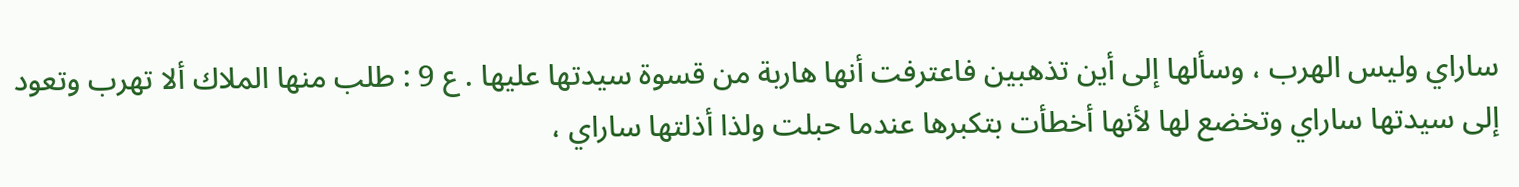ساراي وليس الهرب ، وسألها إلى أين تذهبين فاعترفت أنها هاربة من قسوة سيدتها عليها . ع 9 : طلب منها الملاك ألا تهرب وتعود إلى سيدتها ساراي وتخضع لها لأنها أخطأت بتكبرها عندما حبلت ولذا أذلتها ساراي ،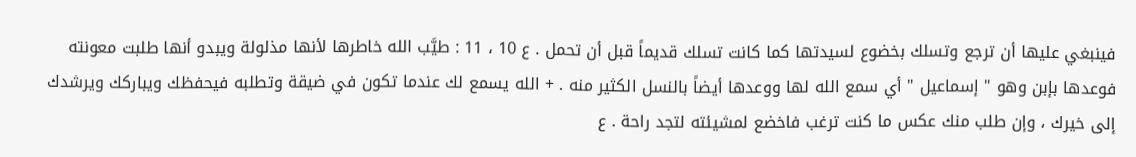فينبغي عليها أن ترجع وتسلك بخضوع لسيدتها كما كانت تسلك قديماً قبل أن تحمل . ع 10 ، 11 : طيَّب الله خاطرها لأنها مذلولة ويبدو أنها طلبت معونته فوعدها بإبن وهو " إسماعيل " أي سمع الله لها ووعدها أيضاً بالنسل الكثير منه . + الله يسمع لك عندما تكون في ضيقة وتطلبه فيحفظك ويباركك ويرشدك إلى خيرك ، وإن طلب منك عكس ما كنت ترغب فاخضع لمشيئته لتجد راحة . ع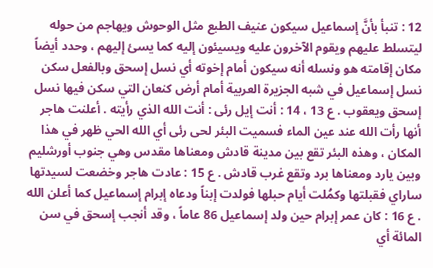12 : تنبأ بأنَّ إسماعيل سيكون عنيف الطبع مثل الوحوش ويهاجم من حوله ليتسلط عليهم ويقوم الآخرون عليه ويسيئون إليه كما يسئ إليهم ، وحدد أيضاً مكان إقامته هو ونسله أنه سيكون أمام إخوته أي نسل إسحق وبالفعل سكن نسل إسماعيل في شبه الجزيرة العربية أمام أرض كنعان التي سكن فيها نسل إسحق ويعقوب . ع 13 ، 14 : أنت إيل رئى : أنت الله الذي رأيته . أعلنت هاجر أنها رأت الله عند عين الماء فسميت البئر لحى رئى أي الله الحي ظهر في هذا المكان ، وهذه البئر تقع بين مدينة قادش ومعناها مقدس وهي جنوب أورشليم وبين يارد ومعناها برد وتقع غرب قادش . ع 15 : عادت هاجر وخضعت لسيدتها ساراي فقبلتها وكمُلت أيام حبلها فولدت إبناً ودعاه إبرام إسماعيل كما أعلن الله . ع 16 : كان عمر إبرام حين ولد إسماعيل 86 عاماً ، وقد أنجب إسحق في سن المائة أي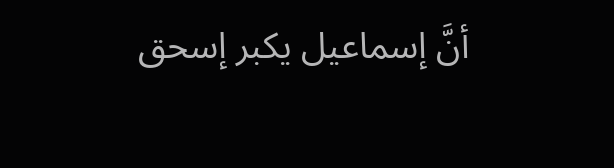أنَّ إسماعيل يكبر إسحق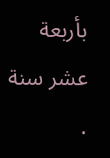بأربعة عشر سنة .